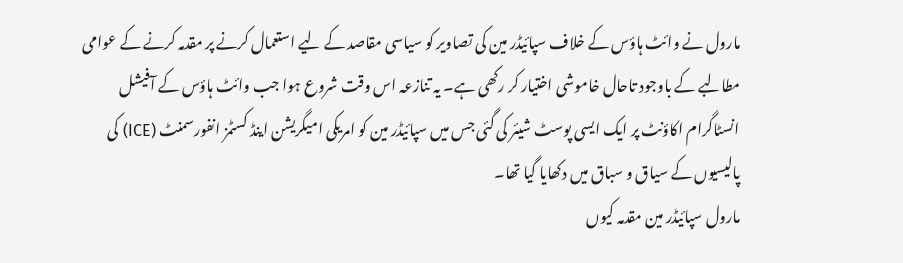مارول نے وائٹ ہاؤس کے خلاف سپائیڈر مین کی تصاویر کو سیاسی مقاصد کے لیے استعمال کرنے پر مقدمہ کرنے کے عوامی مطالبے کے باوجود تاحال خاموشی اختیار کر رکھی ہے۔ یہ تنازعہ اس وقت شروع ہوا جب وائٹ ہاؤس کے آفیشل انسٹاگرام اکاؤنٹ پر ایک ایسی پوسٹ شیئر کی گئی جس میں سپائیڈر مین کو امریکی امیگریشن اینڈ کسٹمز انفورسمنٹ (ICE) کی پالیسیوں کے سیاق و سباق میں دکھایا گیا تھا۔
مارول سپائیڈر مین مقدمہ کیوں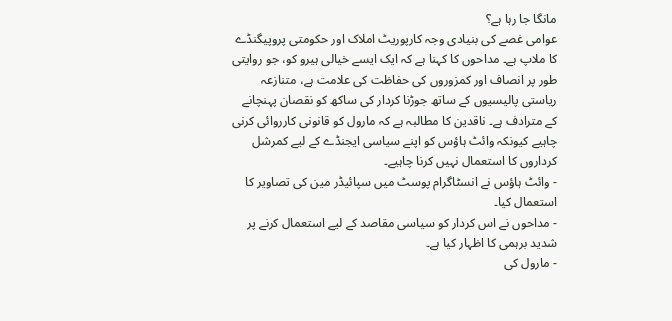مانگا جا رہا ہے؟
عوامی غصے کی بنیادی وجہ کارپوریٹ املاک اور حکومتی پروپیگنڈے کا ملاپ ہے۔ مداحوں کا کہنا ہے کہ ایک ایسے خیالی ہیرو کو، جو روایتی طور پر انصاف اور کمزوروں کی حفاظت کی علامت ہے، متنازعہ ریاستی پالیسیوں کے ساتھ جوڑنا کردار کی ساکھ کو نقصان پہنچانے کے مترادف ہے۔ ناقدین کا مطالبہ ہے کہ مارول کو قانونی کارروائی کرنی چاہیے کیونکہ وائٹ ہاؤس کو اپنے سیاسی ایجنڈے کے لیے کمرشل کرداروں کا استعمال نہیں کرنا چاہیے۔
- وائٹ ہاؤس نے انسٹاگرام پوسٹ میں سپائیڈر مین کی تصاویر کا استعمال کیا۔
- مداحوں نے اس کردار کو سیاسی مقاصد کے لیے استعمال کرنے پر شدید برہمی کا اظہار کیا ہے۔
- مارول کی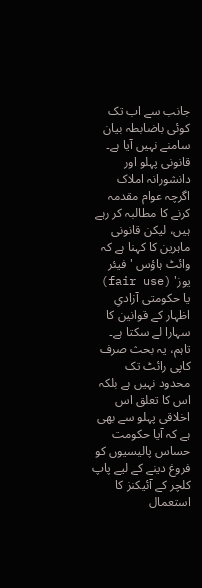جانب سے اب تک کوئی باضابطہ بیان سامنے نہیں آیا ہے۔
قانونی پہلو اور دانشورانہ املاک
اگرچہ عوام مقدمہ کرنے کا مطالبہ کر رہے ہیں، لیکن قانونی ماہرین کا کہنا ہے کہ وائٹ ہاؤس 'فیئر یوز' (fair use) یا حکومتی آزادیِ اظہار کے قوانین کا سہارا لے سکتا ہے۔ تاہم، یہ بحث صرف کاپی رائٹ تک محدود نہیں ہے بلکہ اس کا تعلق اس اخلاقی پہلو سے بھی ہے کہ آیا حکومت حساس پالیسیوں کو فروغ دینے کے لیے پاپ کلچر کے آئیکنز کا استعمال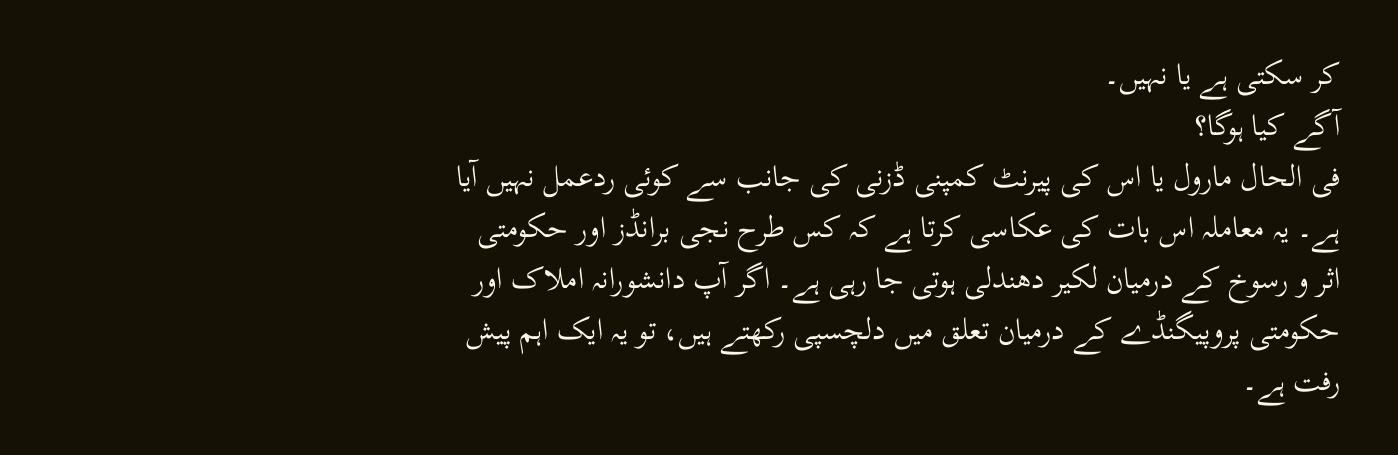کر سکتی ہے یا نہیں۔
آگے کیا ہوگا؟
فی الحال مارول یا اس کی پیرنٹ کمپنی ڈزنی کی جانب سے کوئی ردعمل نہیں آیا ہے۔ یہ معاملہ اس بات کی عکاسی کرتا ہے کہ کس طرح نجی برانڈز اور حکومتی اثر و رسوخ کے درمیان لکیر دھندلی ہوتی جا رہی ہے۔ اگر آپ دانشورانہ املاک اور حکومتی پروپیگنڈے کے درمیان تعلق میں دلچسپی رکھتے ہیں، تو یہ ایک اہم پیش رفت ہے۔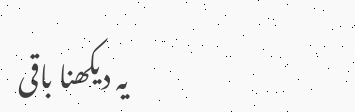یہ دیکھنا باقی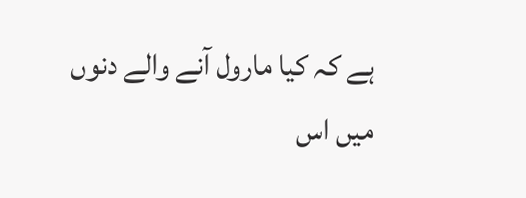ہے کہ کیا مارول آنے والے دنوں میں اس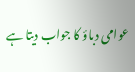عوامی دباؤ کا جواب دیتا ہے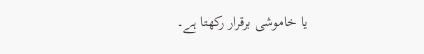یا خاموشی برقرار رکھتا ہے۔